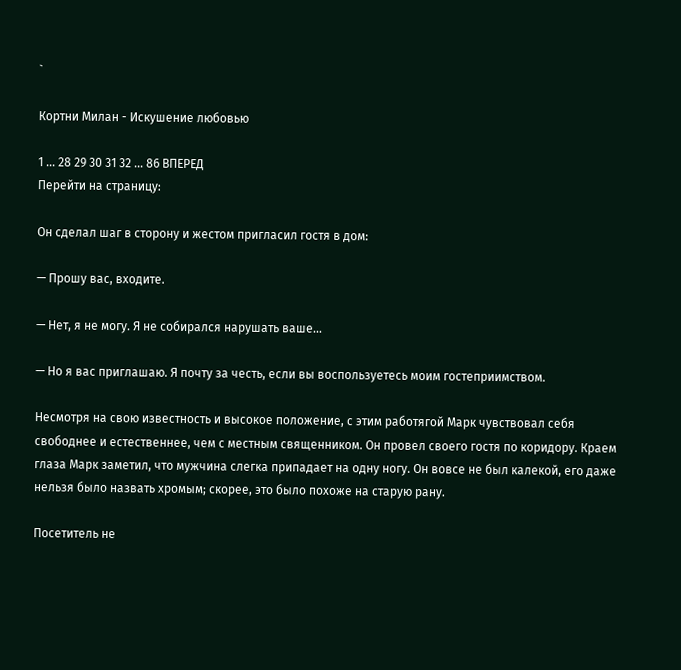`

Кортни Милан - Искушение любовью

1 ... 28 29 30 31 32 ... 86 ВПЕРЕД
Перейти на страницу:

Он сделал шаг в сторону и жестом пригласил гостя в дом:

— Прошу вас, входите.

— Нет, я не могу. Я не собирался нарушать ваше…

— Но я вас приглашаю. Я почту за честь, если вы воспользуетесь моим гостеприимством.

Несмотря на свою известность и высокое положение, с этим работягой Марк чувствовал себя свободнее и естественнее, чем с местным священником. Он провел своего гостя по коридору. Краем глаза Марк заметил, что мужчина слегка припадает на одну ногу. Он вовсе не был калекой, его даже нельзя было назвать хромым; скорее, это было похоже на старую рану.

Посетитель не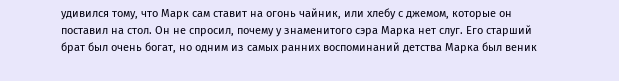удивился тому, что Марк сам ставит на огонь чайник, или хлебу с джемом, которые он поставил на стол. Он не спросил, почему у знаменитого сэра Марка нет слуг. Его старший брат был очень богат, но одним из самых ранних воспоминаний детства Марка был веник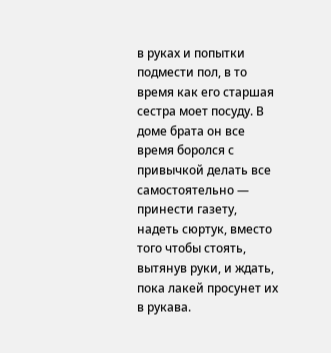в руках и попытки подмести пол, в то время как его старшая сестра моет посуду. В доме брата он все время боролся с привычкой делать все самостоятельно — принести газету, надеть сюртук, вместо того чтобы стоять, вытянув руки, и ждать, пока лакей просунет их в рукава.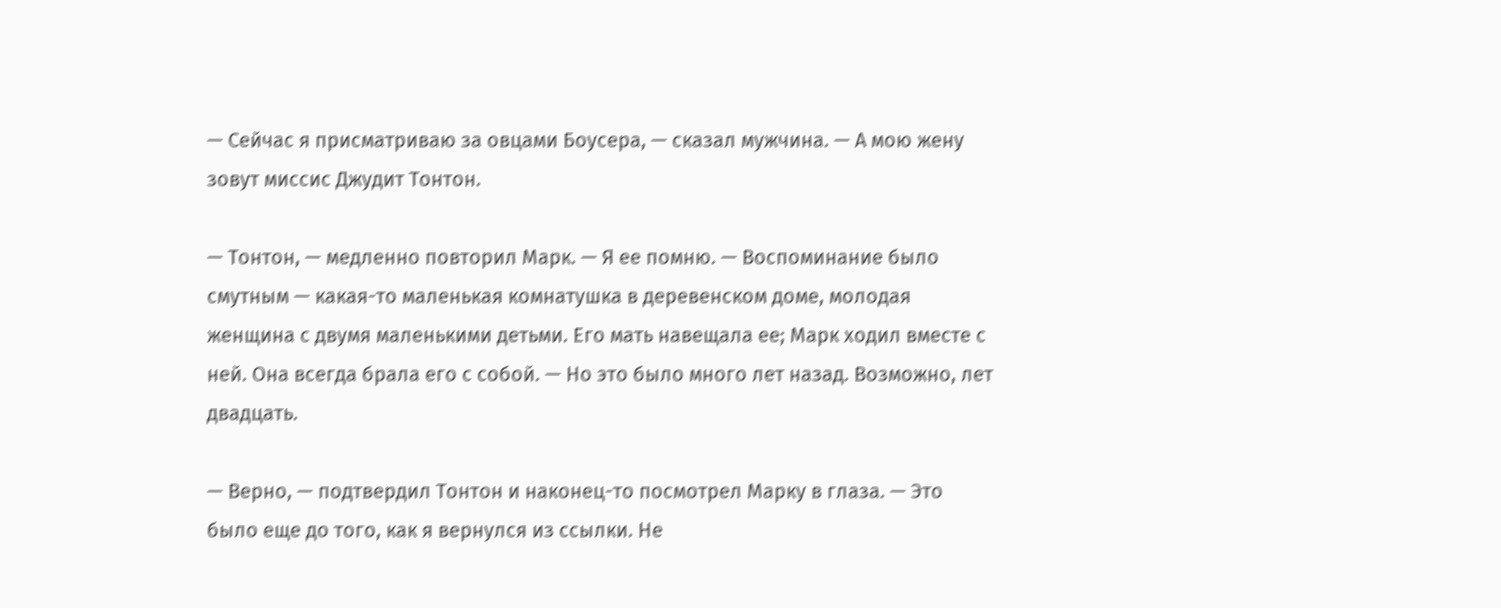— Сейчас я присматриваю за овцами Боусера, — сказал мужчина. — А мою жену зовут миссис Джудит Тонтон.

— Тонтон, — медленно повторил Марк. — Я ее помню. — Воспоминание было смутным — какая-то маленькая комнатушка в деревенском доме, молодая женщина с двумя маленькими детьми. Его мать навещала ее; Марк ходил вместе с ней. Она всегда брала его с собой. — Но это было много лет назад. Возможно, лет двадцать.

— Верно, — подтвердил Тонтон и наконец-то посмотрел Марку в глаза. — Это было еще до того, как я вернулся из ссылки. Не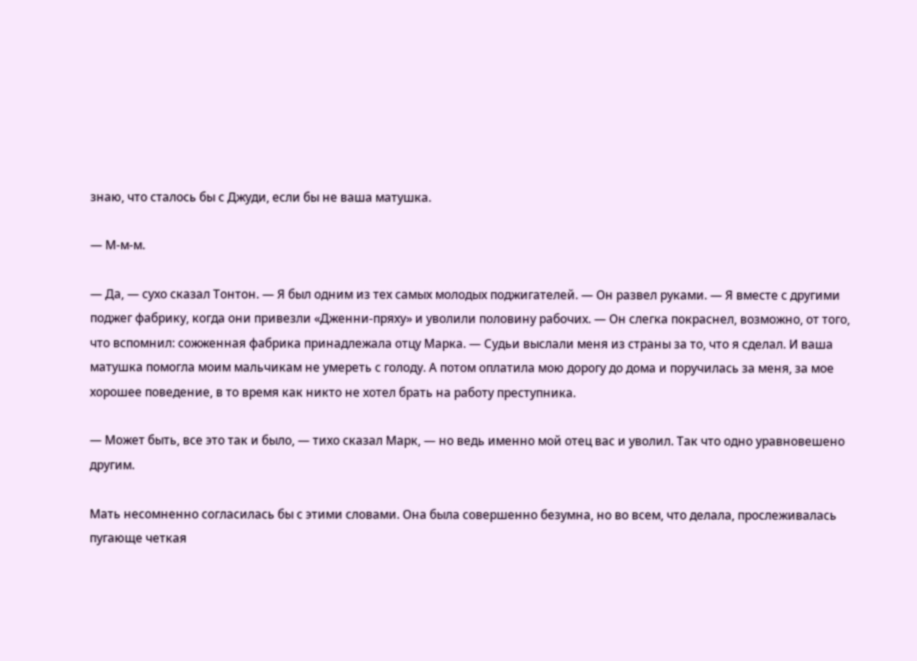знаю, что сталось бы с Джуди, если бы не ваша матушка.

— М-м-м.

— Да, — сухо сказал Тонтон. — Я был одним из тех самых молодых поджигателей. — Он развел руками. — Я вместе с другими поджег фабрику, когда они привезли «Дженни-пряху» и уволили половину рабочих. — Он слегка покраснел, возможно, от того, что вспомнил: сожженная фабрика принадлежала отцу Марка. — Судьи выслали меня из страны за то, что я сделал. И ваша матушка помогла моим мальчикам не умереть с голоду. А потом оплатила мою дорогу до дома и поручилась за меня, за мое хорошее поведение, в то время как никто не хотел брать на работу преступника.

— Может быть, все это так и было, — тихо сказал Марк, — но ведь именно мой отец вас и уволил. Так что одно уравновешено другим.

Мать несомненно согласилась бы с этими словами. Она была совершенно безумна, но во всем, что делала, прослеживалась пугающе четкая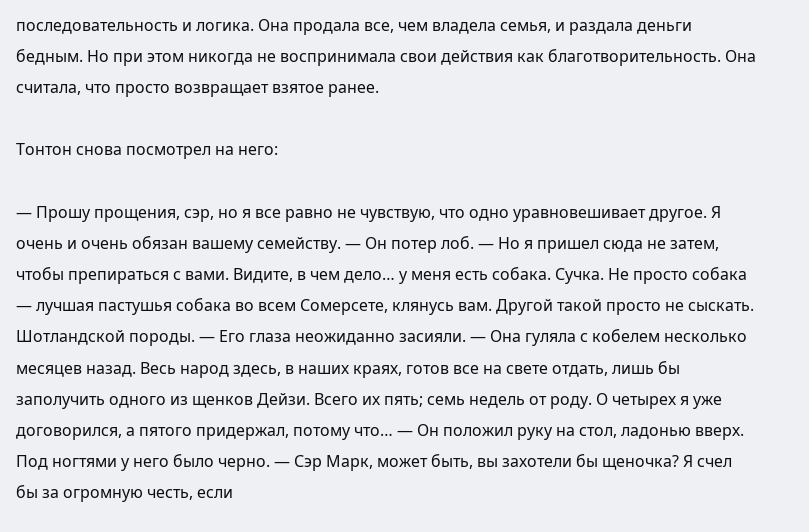последовательность и логика. Она продала все, чем владела семья, и раздала деньги бедным. Но при этом никогда не воспринимала свои действия как благотворительность. Она считала, что просто возвращает взятое ранее.

Тонтон снова посмотрел на него:

— Прошу прощения, сэр, но я все равно не чувствую, что одно уравновешивает другое. Я очень и очень обязан вашему семейству. — Он потер лоб. — Но я пришел сюда не затем, чтобы препираться с вами. Видите, в чем дело… у меня есть собака. Сучка. Не просто собака — лучшая пастушья собака во всем Сомерсете, клянусь вам. Другой такой просто не сыскать. Шотландской породы. — Его глаза неожиданно засияли. — Она гуляла с кобелем несколько месяцев назад. Весь народ здесь, в наших краях, готов все на свете отдать, лишь бы заполучить одного из щенков Дейзи. Всего их пять; семь недель от роду. О четырех я уже договорился, а пятого придержал, потому что… — Он положил руку на стол, ладонью вверх. Под ногтями у него было черно. — Сэр Марк, может быть, вы захотели бы щеночка? Я счел бы за огромную честь, если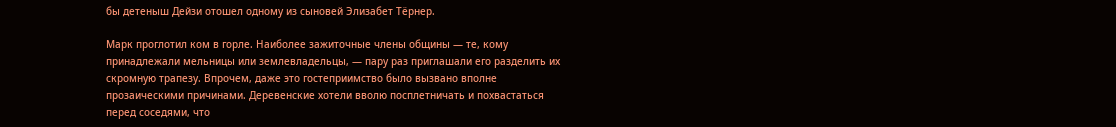бы детеныш Дейзи отошел одному из сыновей Элизабет Тёрнер.

Марк проглотил ком в горле. Наиболее зажиточные члены общины — те, кому принадлежали мельницы или землевладельцы, — пару раз приглашали его разделить их скромную трапезу. Впрочем, даже это гостеприимство было вызвано вполне прозаическими причинами. Деревенские хотели вволю посплетничать и похвастаться перед соседями, что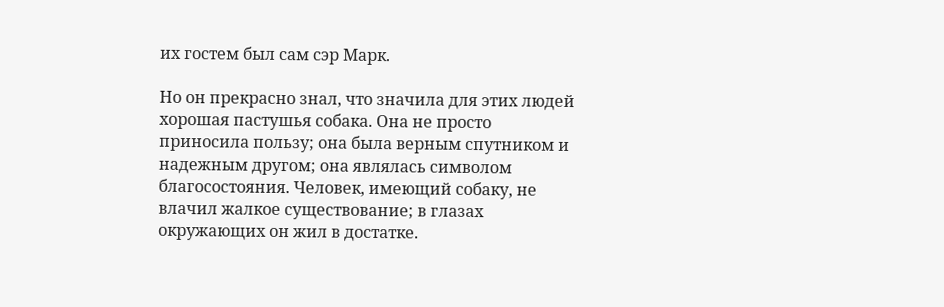их гостем был сам сэр Марк.

Но он прекрасно знал, что значила для этих людей хорошая пастушья собака. Она не просто приносила пользу; она была верным спутником и надежным другом; она являлась символом благосостояния. Человек, имеющий собаку, не влачил жалкое существование; в глазах окружающих он жил в достатке.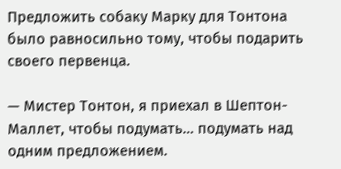Предложить собаку Марку для Тонтона было равносильно тому, чтобы подарить своего первенца.

— Мистер Тонтон, я приехал в Шептон-Маллет, чтобы подумать… подумать над одним предложением.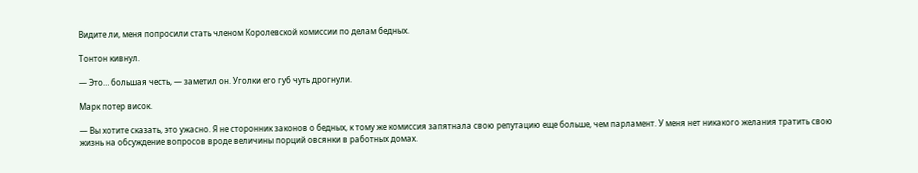Видите ли, меня попросили стать членом Королевской комиссии по делам бедных.

Тонтон кивнул.

— Это… большая честь, — заметил он. Уголки его губ чуть дрогнули.

Марк потер висок.

— Вы хотите сказать, это ужасно. Я не сторонник законов о бедных, к тому же комиссия запятнала свою репутацию еще больше, чем парламент. У меня нет никакого желания тратить свою жизнь на обсуждение вопросов вроде величины порций овсянки в работных домах.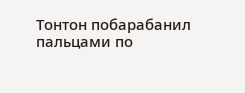Тонтон побарабанил пальцами по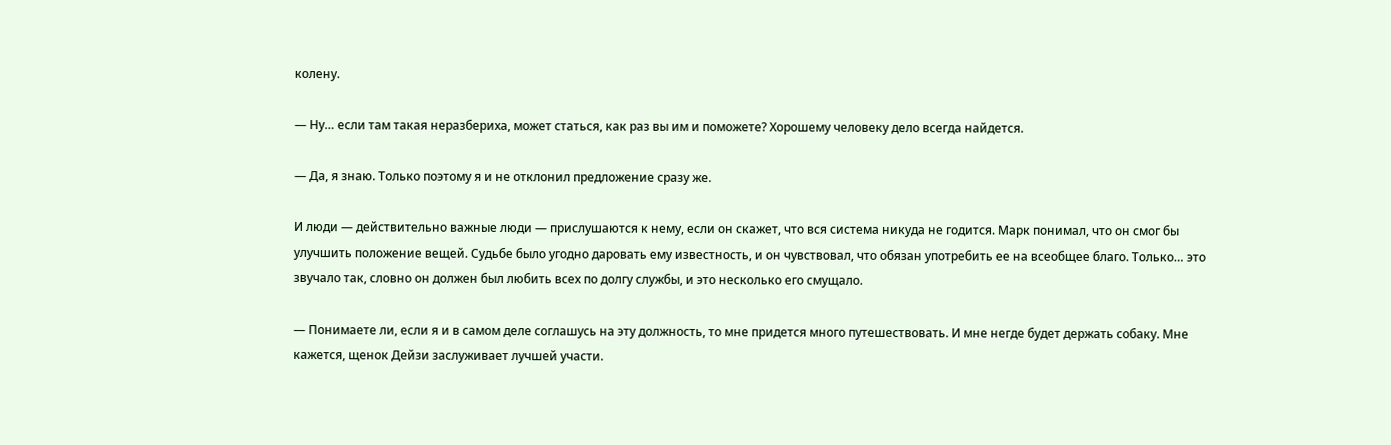колену.

— Ну… если там такая неразбериха, может статься, как раз вы им и поможете? Хорошему человеку дело всегда найдется.

— Да, я знаю. Только поэтому я и не отклонил предложение сразу же.

И люди — действительно важные люди — прислушаются к нему, если он скажет, что вся система никуда не годится. Марк понимал, что он смог бы улучшить положение вещей. Судьбе было угодно даровать ему известность, и он чувствовал, что обязан употребить ее на всеобщее благо. Только… это звучало так, словно он должен был любить всех по долгу службы, и это несколько его смущало.

— Понимаете ли, если я и в самом деле соглашусь на эту должность, то мне придется много путешествовать. И мне негде будет держать собаку. Мне кажется, щенок Дейзи заслуживает лучшей участи.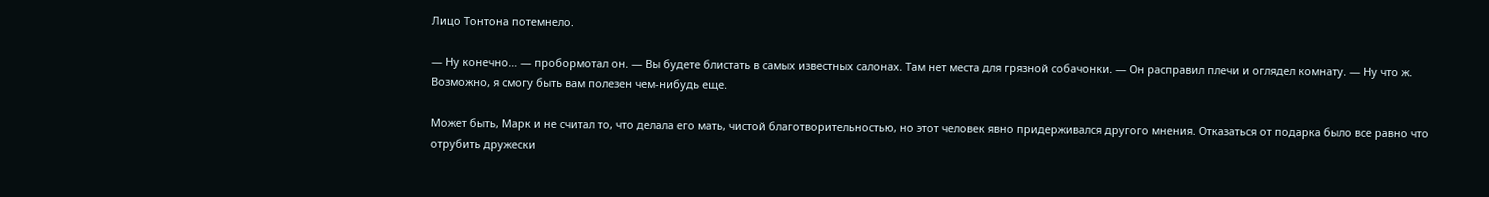Лицо Тонтона потемнело.

— Ну конечно… — пробормотал он. — Вы будете блистать в самых известных салонах. Там нет места для грязной собачонки. — Он расправил плечи и оглядел комнату. — Ну что ж. Возможно, я смогу быть вам полезен чем-нибудь еще.

Может быть, Марк и не считал то, что делала его мать, чистой благотворительностью, но этот человек явно придерживался другого мнения. Отказаться от подарка было все равно что отрубить дружески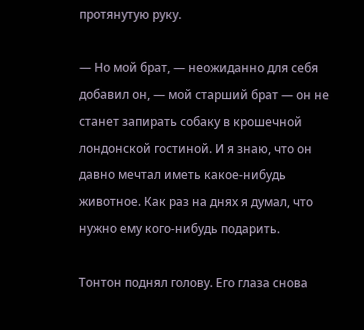протянутую руку.

— Но мой брат, — неожиданно для себя добавил он, — мой старший брат — он не станет запирать собаку в крошечной лондонской гостиной. И я знаю, что он давно мечтал иметь какое-нибудь животное. Как раз на днях я думал, что нужно ему кого-нибудь подарить.

Тонтон поднял голову. Его глаза снова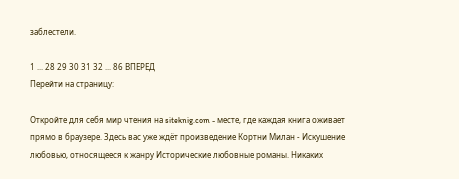заблестели.

1 ... 28 29 30 31 32 ... 86 ВПЕРЕД
Перейти на страницу:

Откройте для себя мир чтения на siteknig.com - месте, где каждая книга оживает прямо в браузере. Здесь вас уже ждёт произведение Кортни Милан - Искушение любовью, относящееся к жанру Исторические любовные романы. Никаких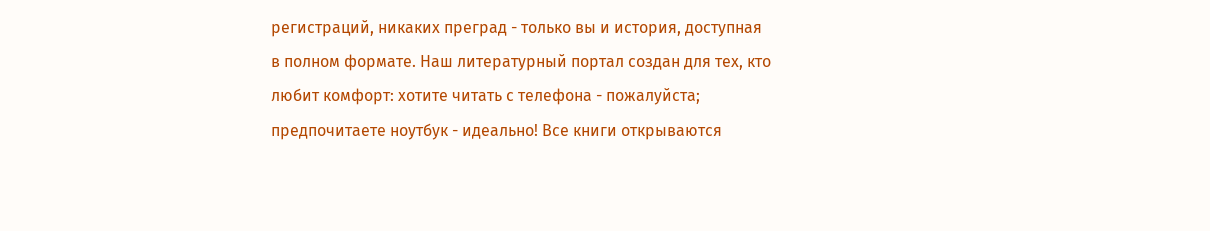регистраций, никаких преград - только вы и история, доступная в полном формате. Наш литературный портал создан для тех, кто любит комфорт: хотите читать с телефона - пожалуйста; предпочитаете ноутбук - идеально! Все книги открываются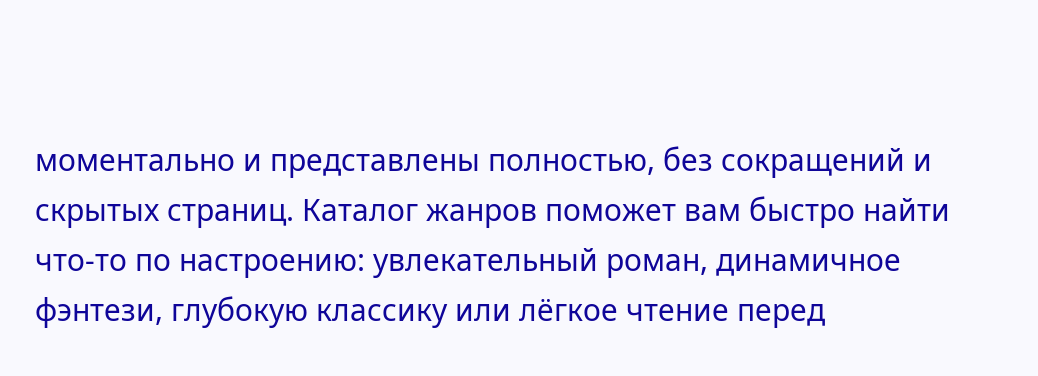моментально и представлены полностью, без сокращений и скрытых страниц. Каталог жанров поможет вам быстро найти что-то по настроению: увлекательный роман, динамичное фэнтези, глубокую классику или лёгкое чтение перед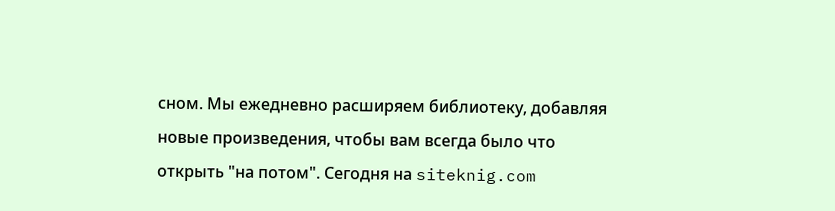сном. Мы ежедневно расширяем библиотеку, добавляя новые произведения, чтобы вам всегда было что открыть "на потом". Сегодня на siteknig.com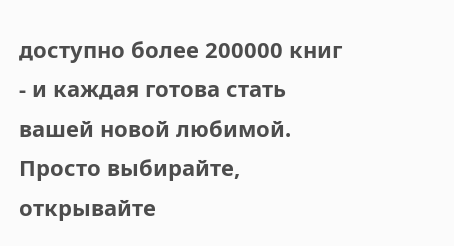доступно более 200000 книг - и каждая готова стать вашей новой любимой. Просто выбирайте, открывайте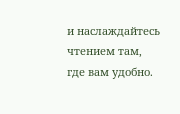и наслаждайтесь чтением там, где вам удобно.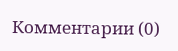Комментарии (0)